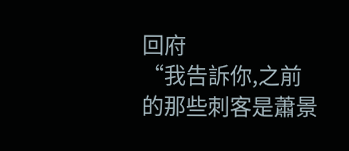回府
“我告訴你,之前的那些刺客是蕭景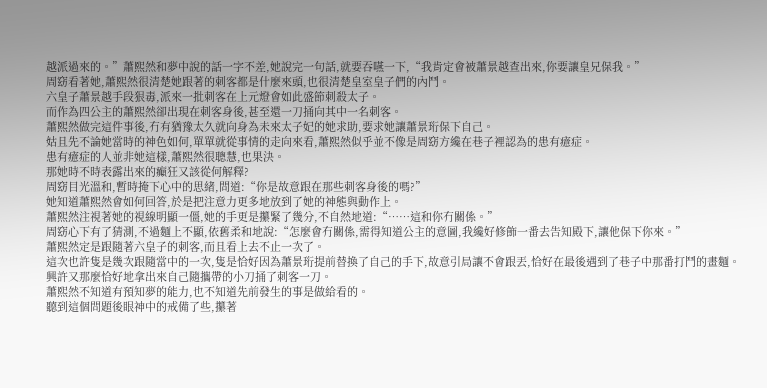越派過來的。”蕭熙然和夢中說的話一字不差,她說完一句話,就要吞嚥一下,“我肯定會被蕭景越查出來,你要讓皇兄保我。”
周窈看著她,蕭熙然很清楚她跟著的刺客都是什麼來頭,也很清楚皇室皇子們的內鬥。
六皇子蕭景越手段狠毒,派來一批刺客在上元燈會如此盛節刺殺太子。
而作為四公主的蕭熙然卻出現在刺客身後,甚至還一刀捅向其中一名刺客。
蕭熙然做完這件事後,冇有猶豫太久就向身為未來太子妃的她求助,要求她讓蕭景珩保下自己。
姑且先不論她當時的神色如何,單單就從事情的走向來看,蕭熙然似乎並不像是周窈方纔在巷子裡認為的患有癔症。
患有癔症的人並非她這樣,蕭熙然很聰慧,也果決。
那她時不時表露出來的癲狂又該從何解釋?
周窈目光溫和,暫時掩下心中的思緒,問道:“你是故意跟在那些刺客身後的嗎?”
她知道蕭熙然會如何回答,於是把注意力更多地放到了她的神態與動作上。
蕭熙然注視著她的視線明顯一僵,她的手更是攥緊了幾分,不自然地道:“……這和你冇關係。”
周窈心下有了猜測,不過麵上不顯,依舊柔和地說:“怎麼會冇關係,需得知道公主的意圖,我纔好修飾一番去告知殿下,讓他保下你來。”
蕭熙然定是跟隨著六皇子的刺客,而且看上去不止一次了。
這次也許隻是幾次跟隨當中的一次,隻是恰好因為蕭景珩提前替換了自己的手下,故意引局讓不會跟丟,恰好在最後遇到了巷子中那番打鬥的畫麵。
興許又那麼恰好地拿出來自己隨攜帶的小刀捅了刺客一刀。
蕭熙然不知道有預知夢的能力,也不知道先前發生的事是做給看的。
聽到這個問題後眼神中的戒備了些,攥著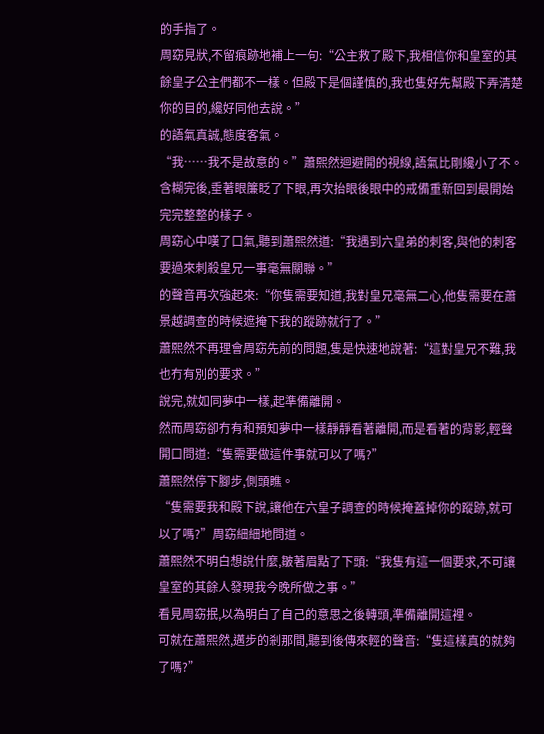的手指了。
周窈見狀,不留痕跡地補上一句:“公主救了殿下,我相信你和皇室的其餘皇子公主們都不一樣。但殿下是個謹慎的,我也隻好先幫殿下弄清楚你的目的,纔好同他去說。”
的語氣真誠,態度客氣。
“我……我不是故意的。”蕭熙然迴避開的視線,語氣比剛纔小了不。
含糊完後,垂著眼簾眨了下眼,再次抬眼後眼中的戒備重新回到最開始完完整整的樣子。
周窈心中嘆了口氣,聽到蕭熙然道:“我遇到六皇弟的刺客,與他的刺客要過來刺殺皇兄一事毫無關聯。”
的聲音再次強起來:“你隻需要知道,我對皇兄毫無二心,他隻需要在蕭景越調查的時候遮掩下我的蹤跡就行了。”
蕭熙然不再理會周窈先前的問題,隻是快速地說著:“這對皇兄不難,我也冇有別的要求。”
說完,就如同夢中一樣,起準備離開。
然而周窈卻冇有和預知夢中一樣靜靜看著離開,而是看著的背影,輕聲開口問道:“隻需要做這件事就可以了嗎?”
蕭熙然停下腳步,側頭瞧。
“隻需要我和殿下說,讓他在六皇子調查的時候掩蓋掉你的蹤跡,就可以了嗎?”周窈細細地問道。
蕭熙然不明白想說什麼,皺著眉點了下頭:“我隻有這一個要求,不可讓皇室的其餘人發現我今晚所做之事。”
看見周窈抿,以為明白了自己的意思之後轉頭,準備離開這裡。
可就在蕭熙然,邁步的剎那間,聽到後傳來輕的聲音:“隻這樣真的就夠了嗎?”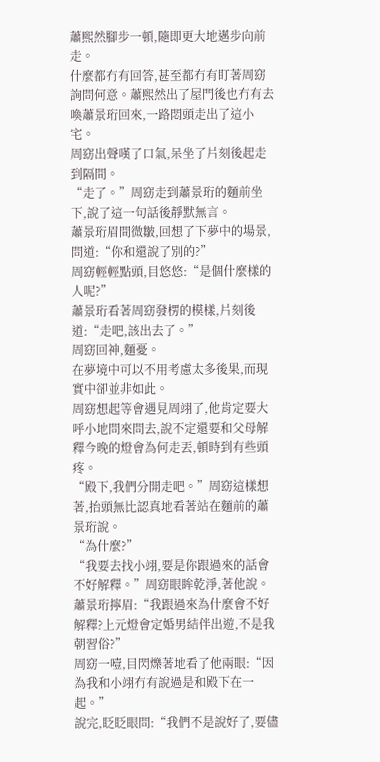蕭熙然腳步一頓,隨即更大地邁步向前走。
什麼都冇有回答,甚至都冇有盯著周窈詢問何意。蕭熙然出了屋門後也冇有去喚蕭景珩回來,一路悶頭走出了這小宅。
周窈出聲嘆了口氣,呆坐了片刻後起走到隔間。
“走了。”周窈走到蕭景珩的麵前坐下,說了這一句話後靜默無言。
蕭景珩眉間微皺,回想了下夢中的場景,問道:“你和還說了別的?”
周窈輕輕點頭,目悠悠:“是個什麼樣的人呢?”
蕭景珩看著周窈發楞的模樣,片刻後道:“走吧,該出去了。”
周窈回神,麵憂。
在夢境中可以不用考慮太多後果,而現實中卻並非如此。
周窈想起等會遇見周翊了,他肯定要大呼小地問來問去,說不定還要和父母解釋今晚的燈會為何走丟,頓時到有些頭疼。
“殿下,我們分開走吧。”周窈這樣想著,抬頭無比認真地看著站在麵前的蕭景珩說。
“為什麼?”
“我要去找小翊,要是你跟過來的話會不好解釋。”周窈眼眸乾淨,著他說。
蕭景珩擰眉:“我跟過來為什麼會不好解釋?上元燈會定婚男結伴出遊,不是我朝習俗?”
周窈一噎,目閃爍著地看了他兩眼:“因為我和小翊冇有說過是和殿下在一起。”
說完,眨眨眼問:“我們不是說好了,要儘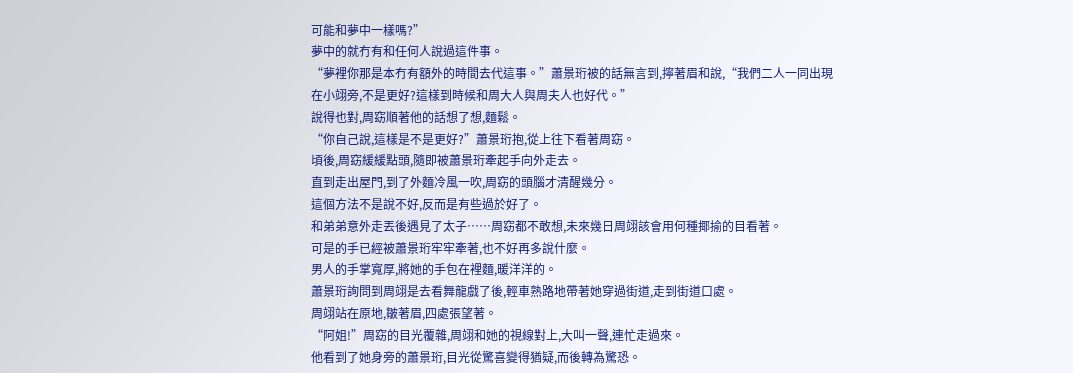可能和夢中一樣嗎?”
夢中的就冇有和任何人說過這件事。
“夢裡你那是本冇有額外的時間去代這事。”蕭景珩被的話無言到,擰著眉和說,“我們二人一同出現在小翊旁,不是更好?這樣到時候和周大人與周夫人也好代。”
說得也對,周窈順著他的話想了想,麵鬆。
“你自己說,這樣是不是更好?”蕭景珩抱,從上往下看著周窈。
頃後,周窈緩緩點頭,隨即被蕭景珩牽起手向外走去。
直到走出屋門,到了外麵冷風一吹,周窈的頭腦才清醒幾分。
這個方法不是說不好,反而是有些過於好了。
和弟弟意外走丟後遇見了太子……周窈都不敢想,未來幾日周翊該會用何種揶揄的目看著。
可是的手已經被蕭景珩牢牢牽著,也不好再多說什麼。
男人的手掌寬厚,將她的手包在裡麵,暖洋洋的。
蕭景珩詢問到周翊是去看舞龍戲了後,輕車熟路地帶著她穿過街道,走到街道口處。
周翊站在原地,皺著眉,四處張望著。
“阿姐!”周窈的目光覆雜,周翊和她的視線對上,大叫一聲,連忙走過來。
他看到了她身旁的蕭景珩,目光從驚喜變得猶疑,而後轉為驚恐。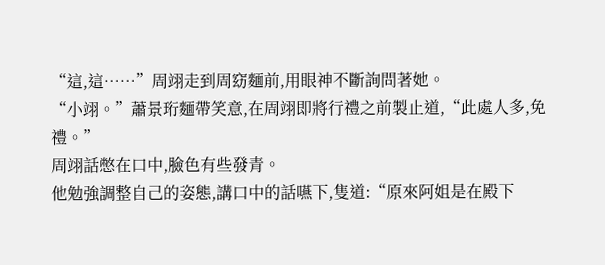“這,這……”周翊走到周窈麵前,用眼神不斷詢問著她。
“小翊。”蕭景珩麵帶笑意,在周翊即將行禮之前製止道,“此處人多,免禮。”
周翊話憋在口中,臉色有些發青。
他勉強調整自己的姿態,講口中的話嚥下,隻道:“原來阿姐是在殿下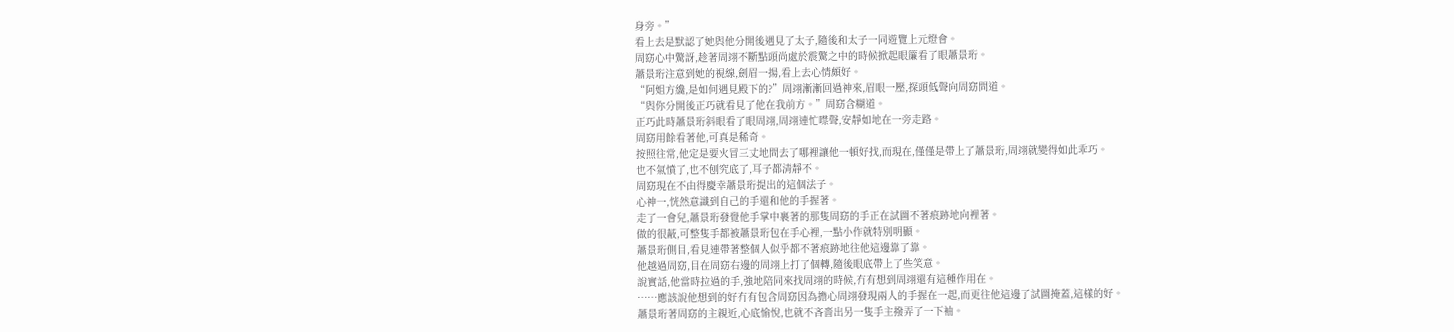身旁。”
看上去是默認了她與他分開後遇見了太子,隨後和太子一同遊覽上元燈會。
周窈心中驚訝,趁著周翊不斷點頭尚處於震驚之中的時候掀起眼簾看了眼蕭景珩。
蕭景珩注意到她的視線,劍眉一揚,看上去心情頗好。
“阿姐方纔,是如何遇見殿下的?”周翊漸漸回過神來,眉眼一壓,探頭低聲向周窈問道。
“與你分開後正巧就看見了他在我前方。”周窈含糊道。
正巧此時蕭景珩斜眼看了眼周翊,周翊連忙噤聲,安靜如地在一旁走路。
周窈用餘看著他,可真是稀奇。
按照往常,他定是要火冒三丈地問去了哪裡讓他一頓好找,而現在,僅僅是帶上了蕭景珩,周翊就變得如此乖巧。
也不氣憤了,也不刨究底了,耳子都清靜不。
周窈現在不由得慶幸蕭景珩提出的這個法子。
心神一,恍然意識到自己的手還和他的手握著。
走了一會兒,蕭景珩發覺他手掌中裹著的那隻周窈的手正在試圖不著痕跡地向裡著。
做的很蔽,可整隻手都被蕭景珩包在手心裡,一點小作就特別明顯。
蕭景珩側目,看見連帶著整個人似乎都不著痕跡地往他這邊靠了靠。
他越過周窈,目在周窈右邊的周翊上打了個轉,隨後眼底帶上了些笑意。
說實話,他當時拉過的手,強地陪同來找周翊的時候,冇有想到周翊還有這種作用在。
……應該說他想到的好冇有包含周窈因為擔心周翊發現兩人的手握在一起,而更往他這邊了試圖掩蓋,這樣的好。
蕭景珩著周窈的主親近,心底愉悅,也就不吝嗇出另一隻手主撥弄了一下袖。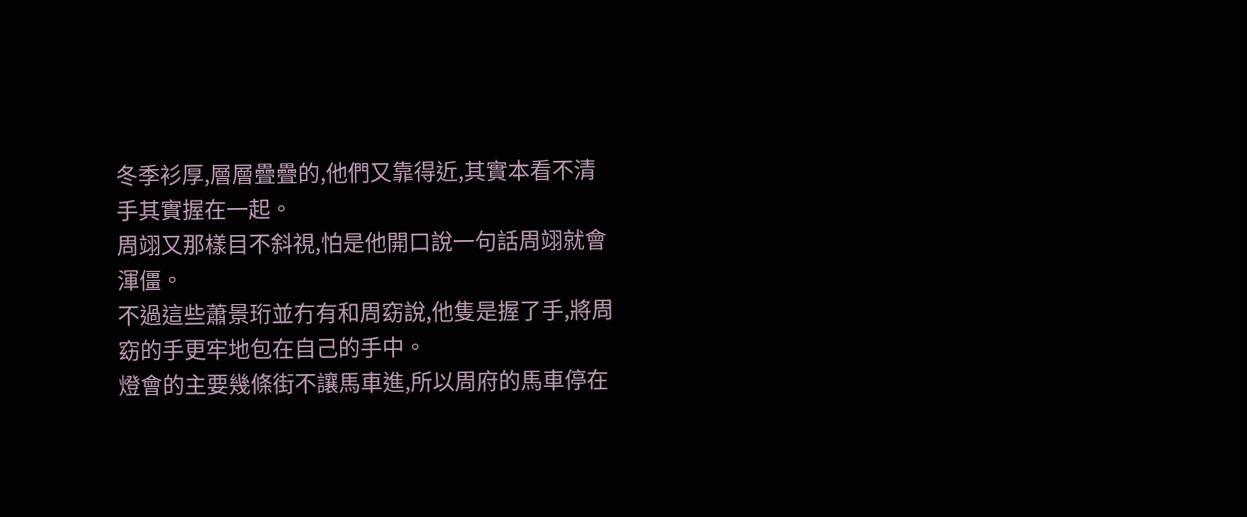冬季衫厚,層層疊疊的,他們又靠得近,其實本看不清手其實握在一起。
周翊又那樣目不斜視,怕是他開口說一句話周翊就會渾僵。
不過這些蕭景珩並冇有和周窈說,他隻是握了手,將周窈的手更牢地包在自己的手中。
燈會的主要幾條街不讓馬車進,所以周府的馬車停在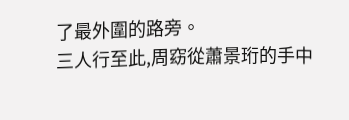了最外圍的路旁。
三人行至此,周窈從蕭景珩的手中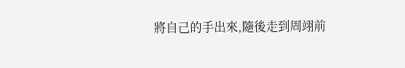將自己的手出來,隨後走到周翊前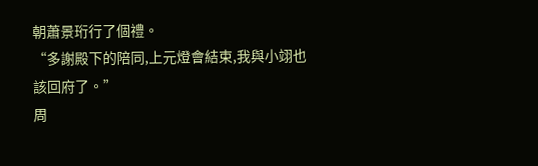朝蕭景珩行了個禮。
“多謝殿下的陪同,上元燈會結束,我與小翊也該回府了。”
周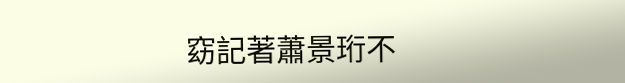窈記著蕭景珩不